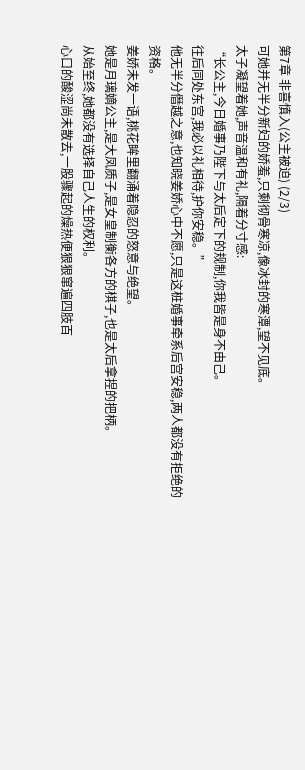第7章 非喜慎入(公主被迫) (2/3)
可她并无半分新妇的娇羞,只剩彻骨寒凉,像冰封的寒潭,望不见底。
太子凝望着她,声音温和有礼,隔着分寸感:
“长公主,今日婚事乃陛下与太后定下的规制,你我皆是身不由己。
往后同处东宫,我必以礼相待,护你安稳。”
他无半分僭越之意,也知晓姜娇心中不愿,只是这桩婚事牵系后宫安稳,两人都没有拒绝的资格。
姜娇未发一语,桃花眸里翻涌着隐忍的怒意与绝望。
她是月璃嫡公主,是大凤质子,是女皇制衡各方的棋子,也是太后拿捏的把柄。
从始至终,她都没有选择自己人生的权利。
心口的酸涩尚未散去,一股骤起的燥热便狠狠窜遍四肢百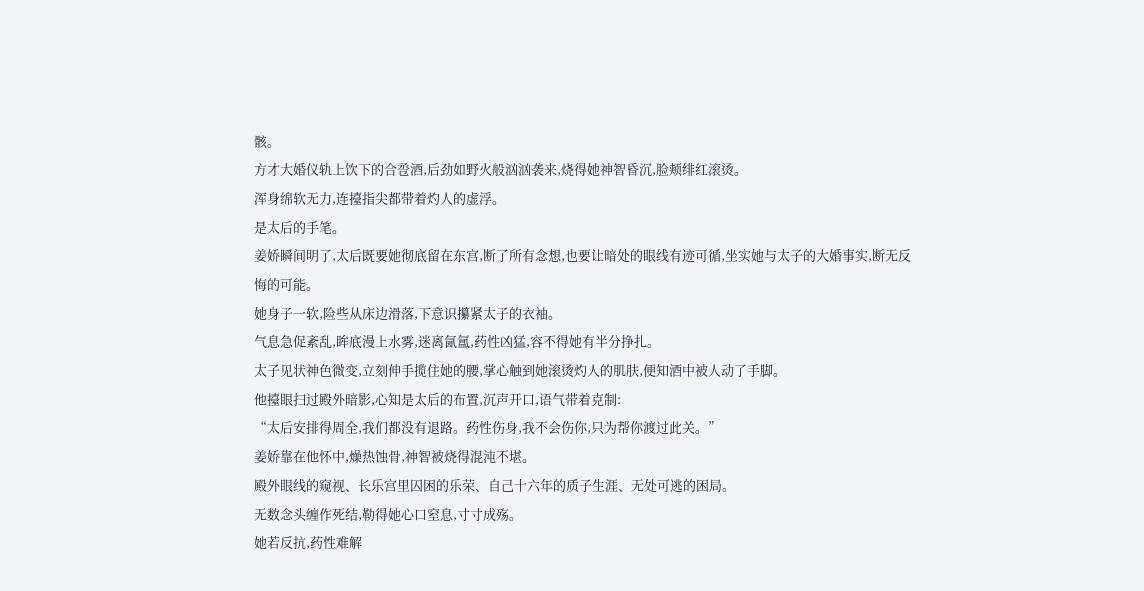骸。
方才大婚仪轨上饮下的合卺酒,后劲如野火般汹汹袭来,烧得她神智昏沉,脸颊绯红滚烫。
浑身绵软无力,连擡指尖都带着灼人的虚浮。
是太后的手笔。
姜娇瞬间明了,太后既要她彻底留在东宫,断了所有念想,也要让暗处的眼线有迹可循,坐实她与太子的大婚事实,断无反悔的可能。
她身子一软,险些从床边滑落,下意识攥紧太子的衣袖。
气息急促紊乱,眸底漫上水雾,迷离氤氲,药性凶猛,容不得她有半分挣扎。
太子见状神色微变,立刻伸手揽住她的腰,掌心触到她滚烫灼人的肌肤,便知酒中被人动了手脚。
他擡眼扫过殿外暗影,心知是太后的布置,沉声开口,语气带着克制:
“太后安排得周全,我们都没有退路。药性伤身,我不会伤你,只为帮你渡过此关。”
姜娇靠在他怀中,燥热蚀骨,神智被烧得混沌不堪。
殿外眼线的窥视、长乐宫里囚困的乐荣、自己十六年的质子生涯、无处可逃的困局。
无数念头缠作死结,勒得她心口窒息,寸寸成殇。
她若反抗,药性难解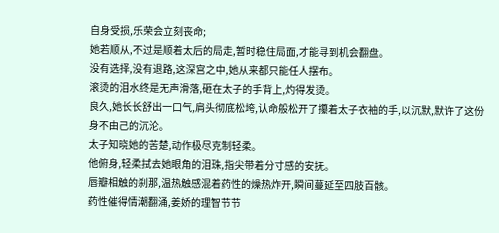自身受损,乐荣会立刻丧命;
她若顺从,不过是顺着太后的局走,暂时稳住局面,才能寻到机会翻盘。
没有选择,没有退路,这深宫之中,她从来都只能任人摆布。
滚烫的泪水终是无声滑落,砸在太子的手背上,灼得发烫。
良久,她长长舒出一口气,肩头彻底松垮,认命般松开了攥着太子衣袖的手,以沉默,默许了这份身不由己的沉沦。
太子知晓她的苦楚,动作极尽克制轻柔。
他俯身,轻柔拭去她眼角的泪珠,指尖带着分寸感的安抚。
唇瓣相触的刹那,温热触感混着药性的燥热炸开,瞬间蔓延至四肢百骸。
药性催得情潮翻涌,姜娇的理智节节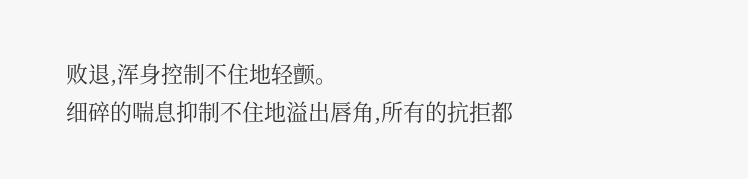败退,浑身控制不住地轻颤。
细碎的喘息抑制不住地溢出唇角,所有的抗拒都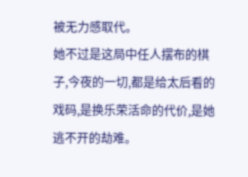被无力感取代。
她不过是这局中任人摆布的棋子,今夜的一切,都是给太后看的戏码,是换乐荣活命的代价,是她逃不开的劫难。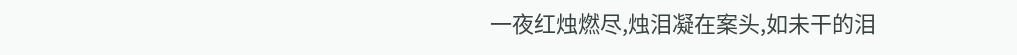一夜红烛燃尽,烛泪凝在案头,如未干的泪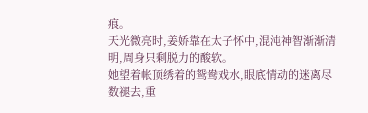痕。
天光微亮时,姜娇靠在太子怀中,混沌神智渐渐清明,周身只剩脱力的酸软。
她望着帐顶绣着的鸳鸯戏水,眼底情动的迷离尽数褪去,重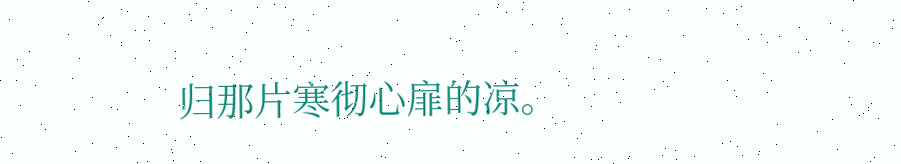归那片寒彻心扉的凉。